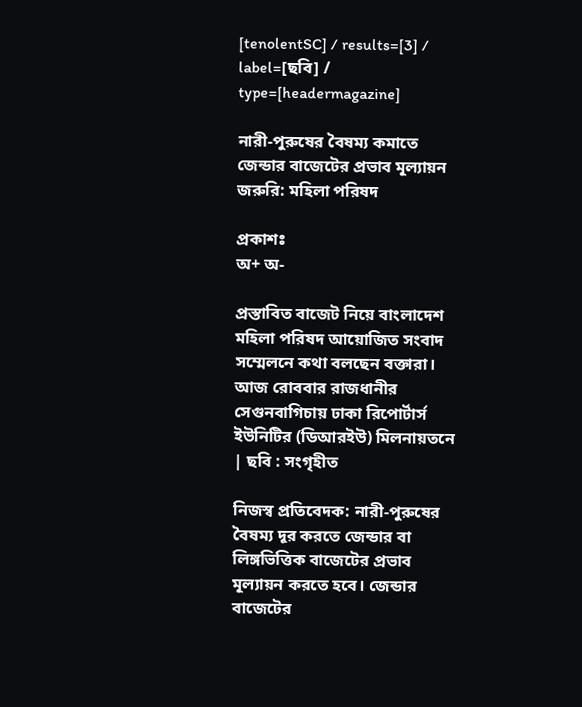[tenolentSC] / results=[3] / label=[ছবি] / type=[headermagazine]

নারী-পুরুষের বৈষম্য কমাতে জেন্ডার বাজেটের প্রভাব মূল্যায়ন জরুরি: মহিলা পরিষদ

প্রকাশঃ
অ+ অ-

প্রস্তাবিত বাজেট নিয়ে বাংলাদেশ মহিলা পরিষদ আয়োজিত সংবাদ সম্মেলনে কথা বলছেন বক্তারা। আজ রোববার রাজধানীর সেগুনবাগিচায় ঢাকা রিপোর্টার্স ইউনিটির (ডিআরইউ) মিলনায়তনে | ছবি : সংগৃহীত

নিজস্ব প্রতিবেদক: নারী-পুরুষের বৈষম্য দূর করতে জেন্ডার বা লিঙ্গভিত্তিক বাজেটের প্রভাব মূল্যায়ন করতে হবে। জেন্ডার বাজেটের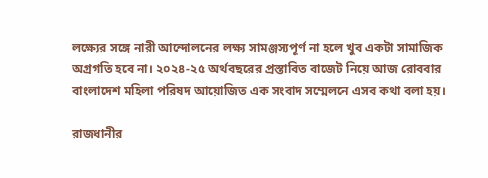লক্ষ্যের সঙ্গে নারী আন্দোলনের লক্ষ্য সামঞ্জস্যপূর্ণ না হলে খুব একটা সামাজিক অগ্রগতি হবে না। ২০২৪-২৫ অর্থবছরের প্রস্তাবিত বাজেট নিয়ে আজ রোববার বাংলাদেশ মহিলা পরিষদ আয়োজিত এক সংবাদ সম্মেলনে এসব কথা বলা হয়।

রাজধানীর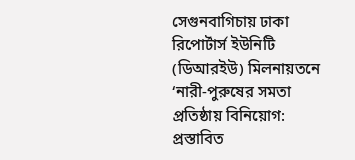সেগুনবাগিচায় ঢাকা রিপোর্টার্স ইউনিটি (ডিআরইউ) মিলনায়তনে ‘নারী-পুরুষের সমতা প্রতিষ্ঠায় বিনিয়োগ: প্রস্তাবিত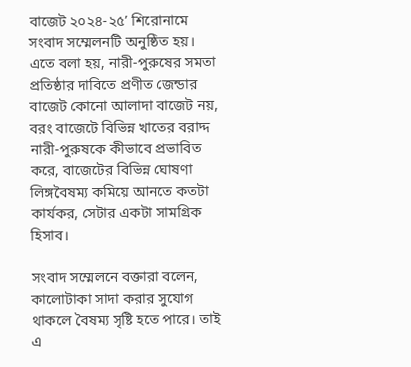বাজেট ২০২৪-২৫’ শিরোনামে সংবাদ সম্মেলনটি অনুষ্ঠিত হয়। এতে বলা হয়, নারী-পুরুষের সমতা প্রতিষ্ঠার দাবিতে প্রণীত জেন্ডার বাজেট কোনো আলাদা বাজেট নয়, বরং বাজেটে বিভিন্ন খাতের বরাদ্দ নারী-পুরুষকে কীভাবে প্রভাবিত করে, বাজেটের বিভিন্ন ঘোষণা লিঙ্গবৈষম্য কমিয়ে আনতে কতটা কার্যকর, সেটার একটা সামগ্রিক হিসাব।

সংবাদ সম্মেলনে বক্তারা বলেন, কালোটাকা সাদা করার সুযোগ থাকলে বৈষম্য সৃষ্টি হতে পারে। তাই এ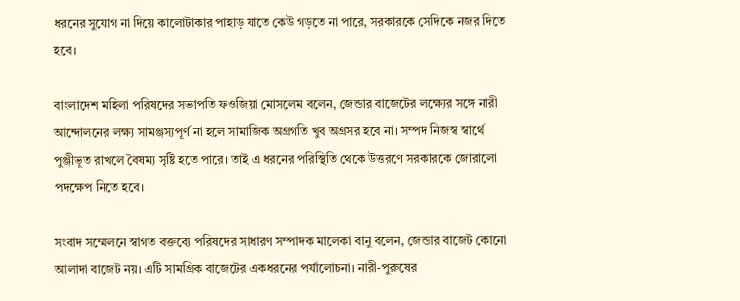ধরনের সুযোগ না দিয়ে কালোটাকার পাহাড় যাতে কেউ গড়তে না পারে, সরকারকে সেদিকে নজর দিতে হবে।

বাংলাদেশ মহিলা পরিষদের সভাপতি ফওজিয়া মোসলেম বলেন, জেন্ডার বাজেটের লক্ষ্যের সঙ্গে নারী আন্দোলনের লক্ষ্য সামঞ্জস্যপূর্ণ না হলে সামাজিক অগ্রগতি খুব অগ্রসর হবে না। সম্পদ নিজস্ব স্বার্থে পুঞ্জীভূত রাখলে বৈষম্য সৃষ্টি হতে পারে। তাই এ ধরনের পরিস্থিতি থেকে উত্তরণে সরকারকে জোরালো পদক্ষেপ নিতে হবে।

সংবাদ সম্মেলনে স্বাগত বক্তব্যে পরিষদের সাধারণ সম্পাদক মালেকা বানু বলেন, জেন্ডার বাজেট কোনো আলাদা বাজেট নয়। এটি সামগ্রিক বাজেটের একধরনের পর্যালোচনা। নারী-পুরুষের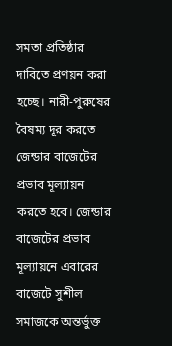সমতা প্রতিষ্ঠার দাবিতে প্রণয়ন করা হচ্ছে। নারী-পুরুষের বৈষম্য দূর করতে জেন্ডার বাজেটের প্রভাব মূল্যায়ন করতে হবে। জেন্ডার বাজেটের প্রভাব মূল্যায়নে এবারের বাজেটে সুশীল সমাজকে অন্তর্ভুক্ত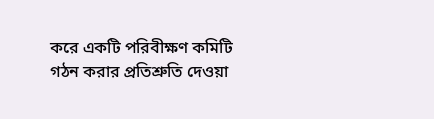করে একটি পরিবীক্ষণ কমিটি গঠন করার প্রতিশ্রুতি দেওয়া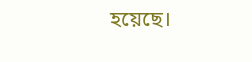হয়েছে।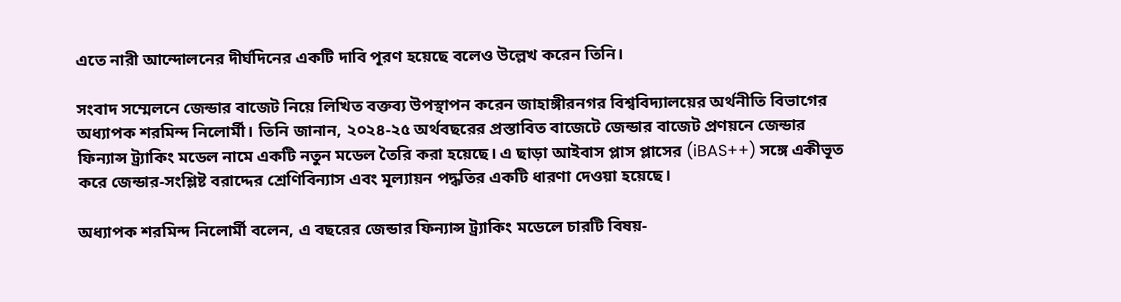এতে নারী আন্দোলনের দীর্ঘদিনের একটি দাবি পূরণ হয়েছে বলেও উল্লেখ করেন তিনি।

সংবাদ সম্মেলনে জেন্ডার বাজেট নিয়ে লিখিত বক্তব্য উপস্থাপন করেন জাহাঙ্গীরনগর বিশ্ববিদ্যালয়ের অর্থনীতি বিভাগের অধ্যাপক শরমিন্দ নিলোর্মী। তিনি জানান, ২০২৪-২৫ অর্থবছরের প্রস্তাবিত বাজেটে জেন্ডার বাজেট প্রণয়নে জেন্ডার ফিন্যান্স ট্র্যাকিং মডেল নামে একটি নতুন মডেল তৈরি করা হয়েছে। এ ছাড়া আইবাস প্লাস প্লাসের (iBAS++) সঙ্গে একীভূত করে জেন্ডার-সংশ্লিষ্ট বরাদ্দের শ্রেণিবিন্যাস এবং মূল্যায়ন পদ্ধতির একটি ধারণা দেওয়া হয়েছে।

অধ্যাপক শরমিন্দ নিলোর্মী বলেন, এ বছরের জেন্ডার ফিন্যান্স ট্র্যাকিং মডেলে চারটি বিষয়-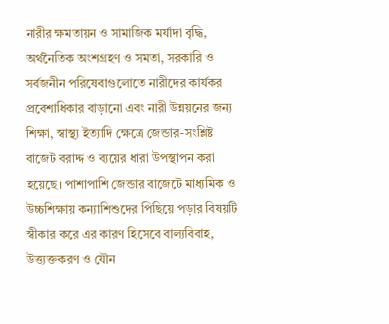নারীর ক্ষমতায়ন ও সামাজিক মর্যাদা বৃদ্ধি, অর্থনৈতিক অংশগ্রহণ ও সমতা, সরকারি ও সর্বজনীন পরিষেবাগুলোতে নারীদের কার্যকর প্রবেশাধিকার বাড়ানো এবং নারী উন্নয়নের জন্য শিক্ষা, স্বাস্থ্য ইত্যাদি ক্ষেত্রে জেন্ডার-সংশ্লিষ্ট বাজেট বরাদ্দ ও ব্যয়ের ধারা উপস্থাপন করা হয়েছে। পাশাপাশি জেন্ডার বাজেটে মাধ্যমিক ও উচ্চশিক্ষায় কন্যাশিশুদের পিছিয়ে পড়ার বিষয়টি স্বীকার করে এর কারণ হিসেবে বাল্যবিবাহ, উত্ত্যক্তকরণ ও যৌন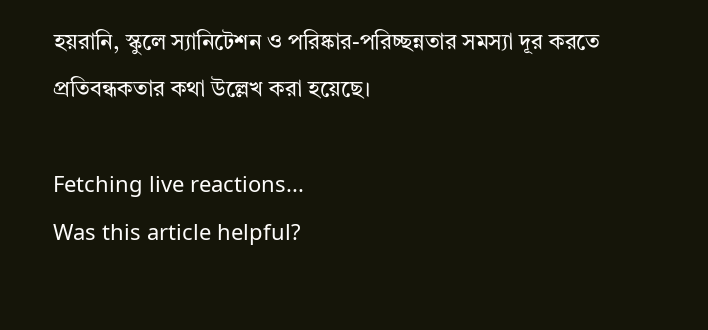হয়রানি, স্কুলে স্যানিটেশন ও পরিষ্কার-পরিচ্ছন্নতার সমস্যা দূর করতে প্রতিবন্ধকতার কথা উল্লেখ করা হয়েছে।

Fetching live reactions...
Was this article helpful?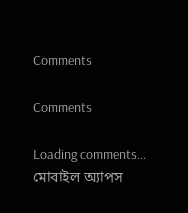Comments

Comments

Loading comments…
মোবাইল অ্যাপস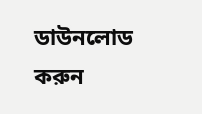ডাউনলোড করুন